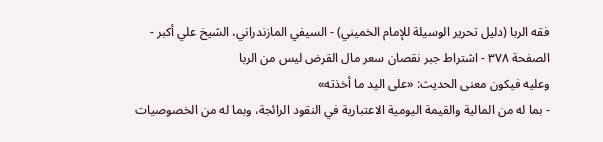فقه الربا (دليل تحرير الوسيلة للإمام الخميني) - السيفي المازندراني، الشيخ علي أكبر - الصفحة ٣٧٨ - اشتراط جبر نقصان سعر مال القرض ليس من الربا
وعليه فيكون معنى الحديث: «على اليد ما أخذته»
- بما له من المالية والقيمة اليومية الاعتبارية في النقود الرائجة، وبما له من الخصوصيات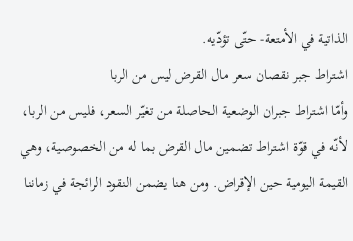الذاتية في الأمتعة- حتّى تؤدّيه.
اشتراط جبر نقصان سعر مال القرض ليس من الربا
وأمّا اشتراط جبران الوضعية الحاصلة من تغيّر السعر، فليس من الربا، لأنّه في قوّة اشتراط تضمين مال القرض بما له من الخصوصية، وهي القيمة اليومية حين الإقراض. ومن هنا يضمن النقود الرائجة في زماننا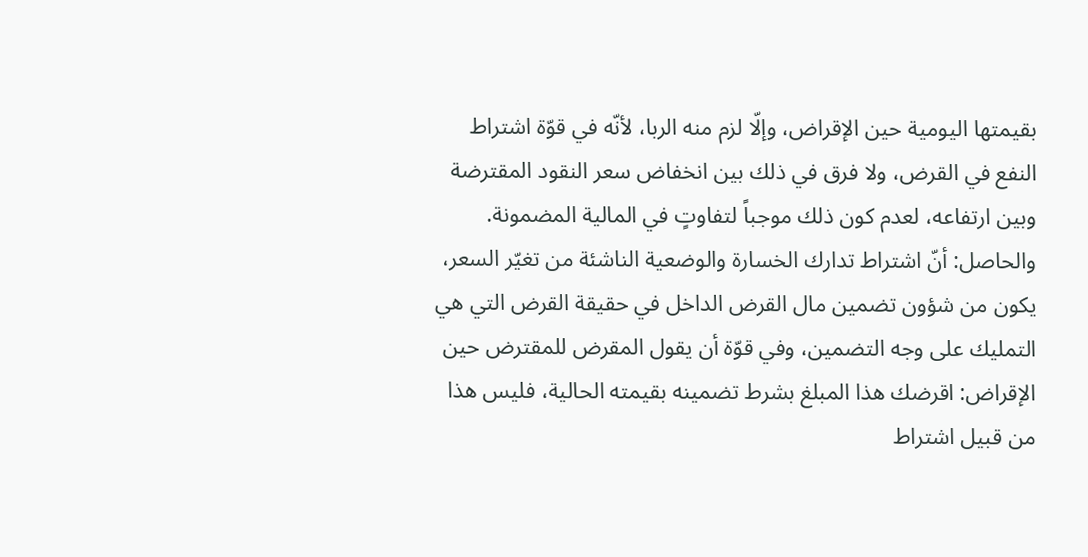بقيمتها اليومية حين الإقراض، وإلّا لزم منه الربا، لأنّه في قوّة اشتراط النفع في القرض، ولا فرق في ذلك بين انخفاض سعر النقود المقترضة وبين ارتفاعه، لعدم كون ذلك موجباً لتفاوتٍ في المالية المضمونة.
والحاصل: أنّ اشتراط تدارك الخسارة والوضعية الناشئة من تغيّر السعر، يكون من شؤون تضمين مال القرض الداخل في حقيقة القرض التي هي التمليك على وجه التضمين، وفي قوّة أن يقول المقرض للمقترض حين الإقراض: اقرضك هذا المبلغ بشرط تضمينه بقيمته الحالية، فليس هذا من قبيل اشتراط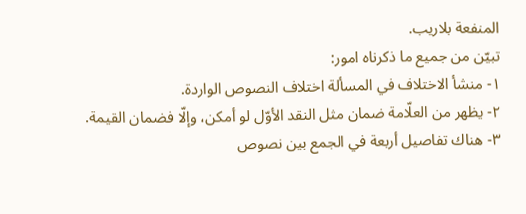المنفعة بلاريب.
تبيّن من جميع ما ذكرناه امور:
١- منشأ الاختلاف في المسألة اختلاف النصوص الواردة.
٢- يظهر من العلّامة ضمان مثل النقد الأوّل لو أمكن، وإلّا فضمان القيمة.
٣- هناك تفاصيل أربعة في الجمع بين نصوص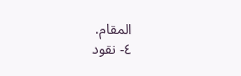المقام.
٤- نقود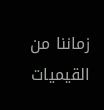زماننا من القيميات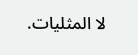لا المثليات.